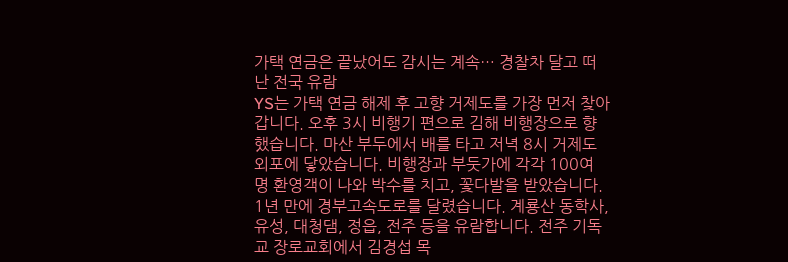가택 연금은 끝났어도 감시는 계속… 경찰차 달고 떠난 전국 유람
YS는 가택 연금 해제 후 고향 거제도를 가장 먼저 찾아갑니다. 오후 3시 비행기 편으로 김해 비행장으로 향했습니다. 마산 부두에서 배를 타고 저녁 8시 거제도 외포에 닿았습니다. 비행장과 부둣가에 각각 100여 명 환영객이 나와 박수를 치고, 꽃다발을 받았습니다. 1년 만에 경부고속도로를 달렸습니다. 계룡산 동학사, 유성, 대청댐, 정읍, 전주 등을 유람합니다. 전주 기독교 장로교회에서 김경섭 목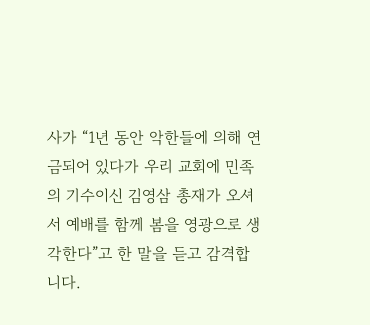사가 “1년 동안 악한들에 의해 연금되어 있다가 우리 교회에 민족의 기수이신 김영삼 총재가 오셔서 예배를 함께 봄을 영광으로 생각한다”고 한 말을 듣고 감격합니다.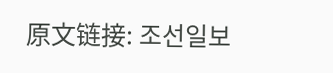原文链接: 조선일보